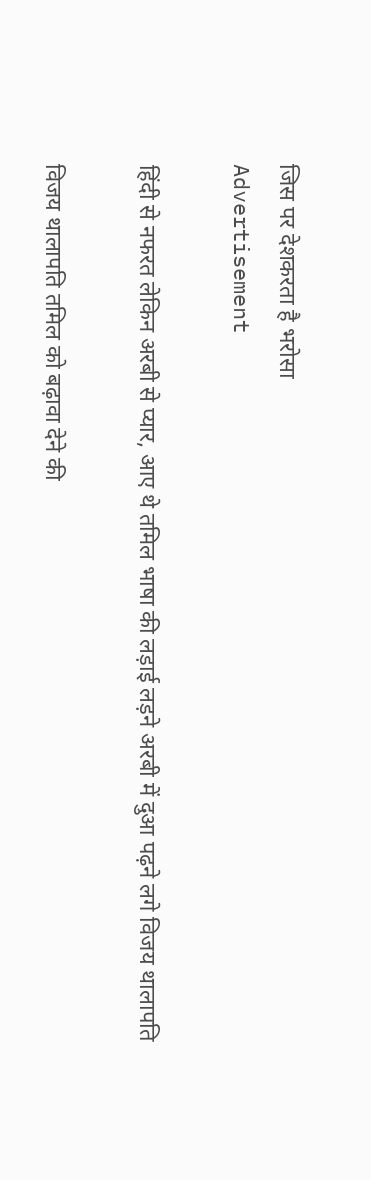जिस पर देशकरता है भरोसा
Advertisement

हिंदी से नफरत लेकिन अरबी से प्यार, आए थे तमिल भाषा की लड़ाई लड़ने अरबी में दुआ पढ़ने लगे विजय थालापति

विजय थालापति तमिल को बढ़ावा देने की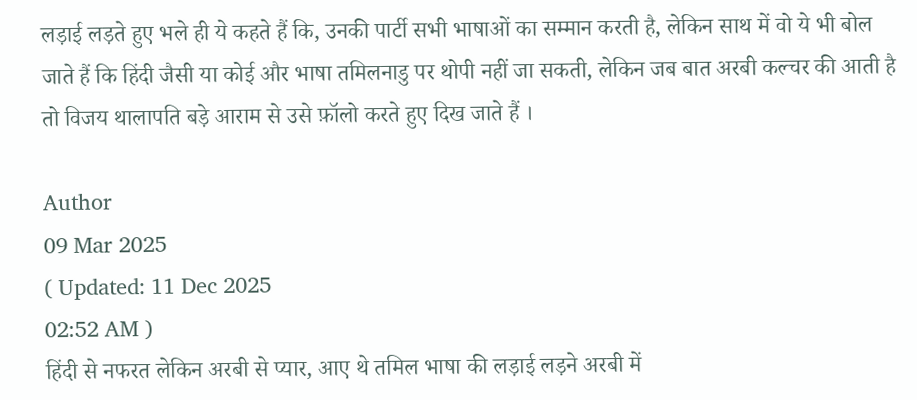लड़ाई लड़ते हुए भले ही ये कहते हैं कि, उनकी पार्टी सभी भाषाओं का सम्मान करती है, लेकिन साथ में वो ये भी बोल जाते हैं कि हिंदी जैसी या कोई और भाषा तमिलनाडु पर थोपी नहीं जा सकती, लेकिन जब बात अरबी कल्चर की आती है तो विजय थालापति बड़े आराम से उसे फ़ॉलो करते हुए दिख जाते हैं ।

Author
09 Mar 2025
( Updated: 11 Dec 2025
02:52 AM )
हिंदी से नफरत लेकिन अरबी से प्यार, आए थे तमिल भाषा की लड़ाई लड़ने अरबी में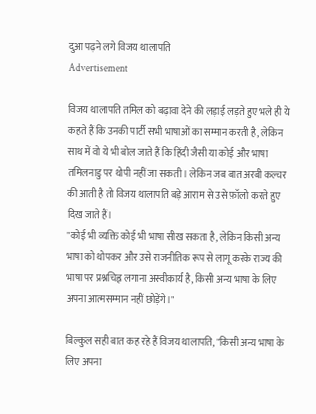दुआ पढ़ने लगे विजय थालापति
Advertisement

विजय थालापति तमिल को बढ़ावा देने की लड़ाई लड़ते हुए भले ही ये कहते हैं कि उनकी पार्टी सभी भाषाओं का सम्मान करती है, लेकिन साथ में वो ये भी बोल जाते हैं कि हिंदी जैसी या कोई और भाषा तमिलनाडु पर थोपी नहीं जा सकती। लेकिन जब बात अरबी कल्चर की आती है तो विजय थालापति बड़े आराम से उसे फ़ॉलो करते हुए दिख जाते हैं।
"कोई भी व्यक्ति कोई भी भाषा सीख सकता है, लेकिन किसी अन्य भाषा को थोपकर और उसे राजनीतिक रूप से लागू करके राज्य की भाषा पर प्रश्नचिह्न लगाना अस्वीकार्य है, किसी अन्य भाषा के लिए अपना आत्मसम्मान नहीं छोड़ेंगे।"

बिल्कुल सही बात कह रहे हैं विजय थालापति, "किसी अन्य भाषा के लिए अपना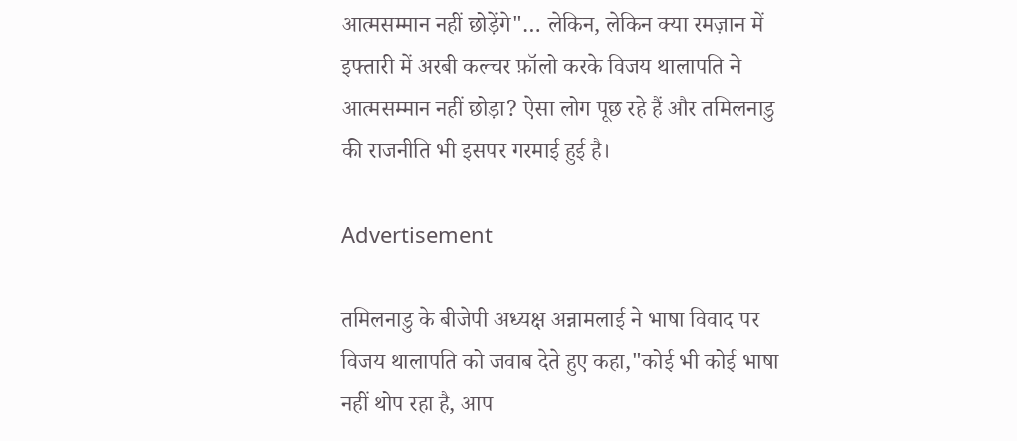आत्मसम्मान नहीं छोड़ेंगे"… लेकिन, लेकिन क्या रमज़ान में इफ्तारी में अरबी कल्चर फ़ॉलो करके विजय थालापति ने आत्मसम्मान नहीं छोड़ा? ऐसा लोग पूछ रहे हैं और तमिलनाडु की राजनीति भी इसपर गरमाई हुई है।

Advertisement

तमिलनाडु के बीजेपी अध्यक्ष अन्नामलाई ने भाषा विवाद पर विजय थालापति को जवाब देते हुए कहा,"कोई भी कोई भाषा नहीं थोप रहा है, आप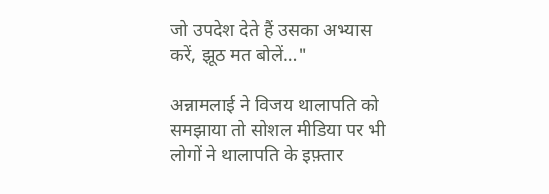जो उपदेश देते हैं उसका अभ्यास करें, झूठ मत बोलें…"

अन्नामलाई ने विजय थालापति को समझाया तो सोशल मीडिया पर भी लोगों ने थालापति के इफ़्तार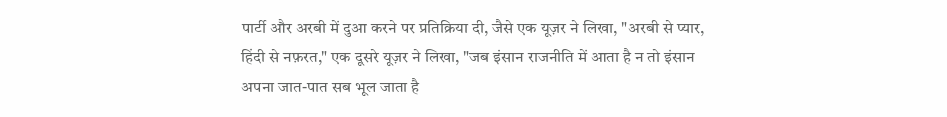पार्टी और अरबी में दुआ करने पर प्रतिक्रिया दी, जैसे एक यूज़र ने लिखा, "अरबी से प्यार, हिंदी से नफ़रत," एक दूसरे यूज़र ने लिखा, "जब इंसान राजनीति में आता है न तो इंसान अपना जात-पात सब भूल जाता है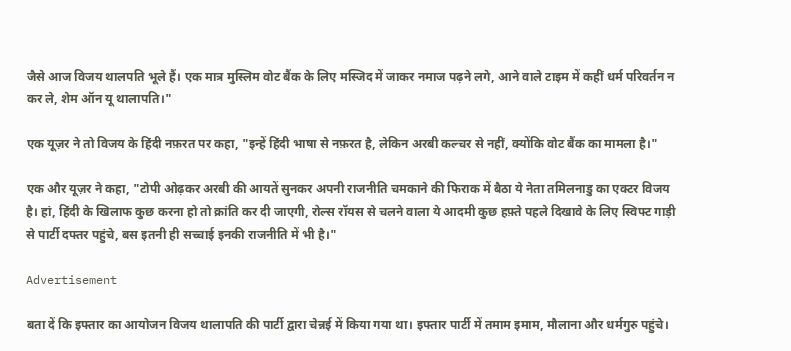जैसे आज विजय थालपति भूले हैं। एक मात्र मुस्लिम वोट बैंक के लिए मस्जिद में जाकर नमाज पढ़ने लगे, आने वाले टाइम में कहीं धर्म परिवर्तन न कर ले, शेम ऑन यू थालापति।"

एक यूज़र ने तो विजय के हिंदी नफ़रत पर कहा, "इन्हें हिंदी भाषा से नफ़रत है, लेकिन अरबी कल्चर से नहीं, क्योंकि वोट बैंक का मामला है।"

एक और यूज़र ने कहा, "टोपी ओढ़कर अरबी की आयतें सुनकर अपनी राजनीति चमकाने की फिराक में बैठा ये नेता तमिलनाडु का एक्टर विजय है। हां, हिंदी के खिलाफ कुछ करना हो तो क्रांति कर दी जाएगी, रोल्स रॉयस से चलने वाला ये आदमी कुछ हफ़्ते पहले दिखावे के लिए स्विफ्ट गाड़ी से पार्टी दफ्तर पहुंचे, बस इतनी ही सच्चाई इनकी राजनीति में भी है।"

Advertisement

बता दें कि इफ्तार का आयोजन विजय थालापति की पार्टी द्वारा चेन्नई में किया गया था। इफ्तार पार्टी में तमाम इमाम, मौलाना और धर्मगुरु पहुंचे।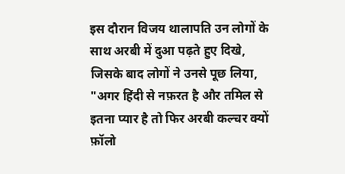इस दौरान विजय थालापति उन लोगों के साथ अरबी में दुआ पढ़ते हुए दिखे, जिसके बाद लोगों ने उनसे पूछ लिया, "अगर हिंदी से नफ़रत है और तमिल से इतना प्यार है तो फिर अरबी कल्चर क्यों फ़ॉलो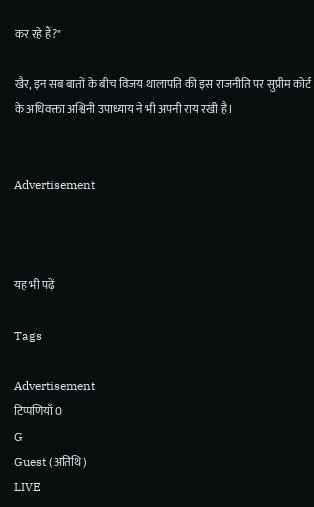कर रहे हैं?"

खैर, इन सब बातों के बीच विजय थालापति की इस राजनीति पर सुप्रीम कोर्ट के अधिवक्ता अश्विनी उपाध्याय ने भी अपनी राय रखी है।


Advertisement



यह भी पढ़ें

Tags

Advertisement
टिप्पणियाँ 0
G
Guest (अतिथि)
LIVE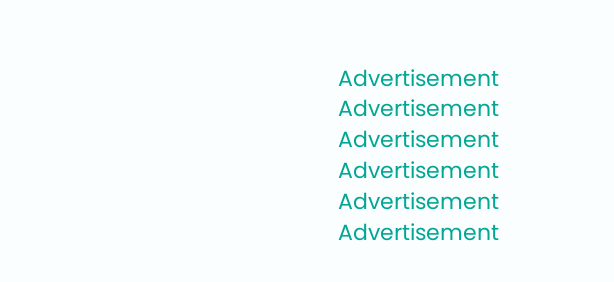Advertisement
Advertisement
Advertisement
Advertisement
Advertisement
Advertisement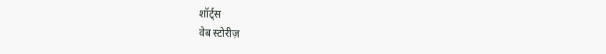शॉर्ट्स
वेब स्टोरीज़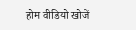होम वीडियो खोजें